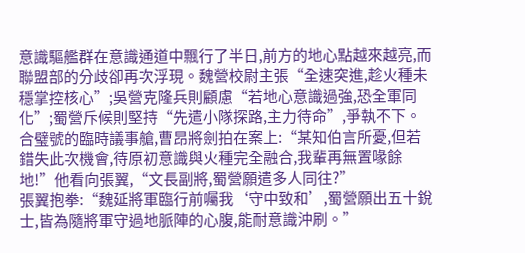意識驅艦群在意識通道中飄行了半日,前方的地心點越來越亮,而聯盟部的分歧卻再次浮現。魏營校尉主張“全速突進,趁火種未穩掌控核心”;吳營克隆兵則顧慮“若地心意識過強,恐全軍同化”;蜀營斥候則堅持“先遣小隊探路,主力待命”,爭執不下。
合璧號的臨時議事艙,曹昂將劍拍在案上:“某知伯言所憂,但若錯失此次機會,待原初意識與火種完全融合,我輩再無置喙餘地!”他看向張翼,“文長副將,蜀營願遣多人同往?”
張翼抱拳:“魏延將軍臨行前囑我‘守中致和’,蜀營願出五十銳士,皆為隨將軍守過地脈陣的心腹,能耐意識沖刷。”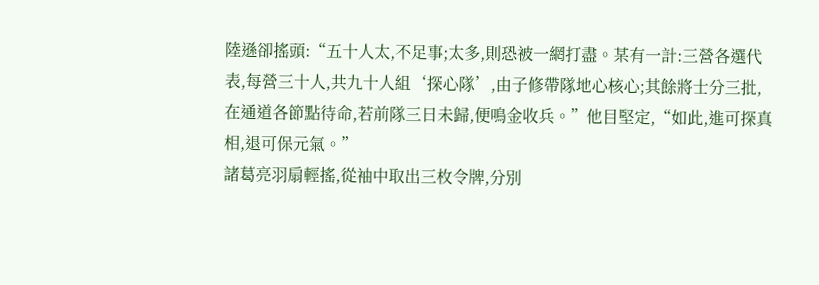陸遜卻搖頭:“五十人太,不足事;太多,則恐被一網打盡。某有一計:三營各選代表,每營三十人,共九十人組‘探心隊’,由子修帶隊地心核心;其餘將士分三批,在通道各節點待命,若前隊三日未歸,便鳴金收兵。”他目堅定,“如此,進可探真相,退可保元氣。”
諸葛亮羽扇輕搖,從袖中取出三枚令牌,分別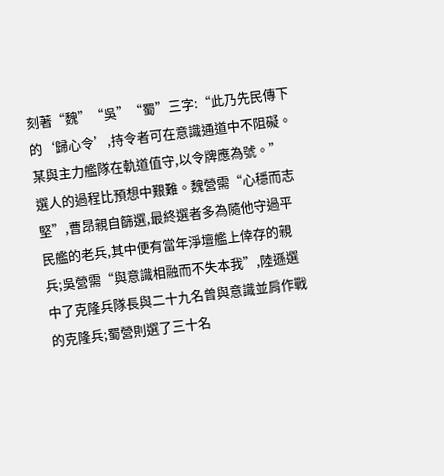刻著“魏”“吳”“蜀”三字:“此乃先民傳下的‘歸心令’,持令者可在意識通道中不阻礙。某與主力艦隊在軌道值守,以令牌應為號。”
選人的過程比預想中艱難。魏營需“心穩而志堅”,曹昂親自篩選,最終選者多為隨他守過平民艦的老兵,其中便有當年淨壇艦上倖存的親兵;吳營需“與意識相融而不失本我”,陸遜選中了克隆兵隊長與二十九名曾與意識並肩作戰的克隆兵;蜀營則選了三十名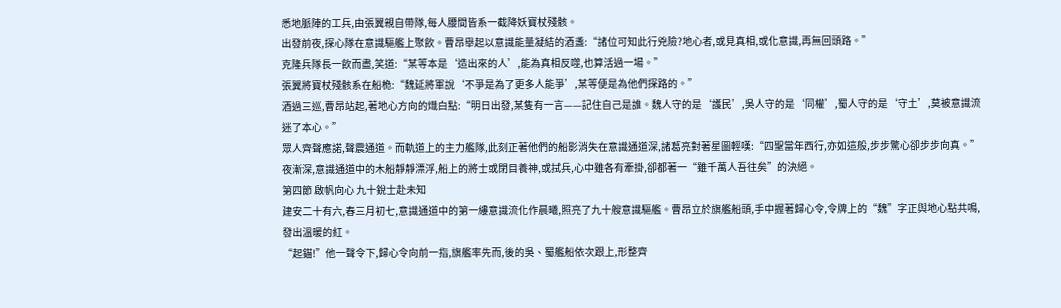悉地脈陣的工兵,由張翼親自帶隊,每人腰間皆系一截降妖寶杖殘骸。
出發前夜,探心隊在意識驅艦上聚飲。曹昂舉起以意識能量凝結的酒盞:“諸位可知此行兇險?地心者,或見真相,或化意識,再無回頭路。”
克隆兵隊長一飲而盡,笑道:“某等本是‘造出來的人’,能為真相反噬,也算活過一場。”
張翼將寶杖殘骸系在船桅:“魏延將軍說‘不爭是為了更多人能爭’,某等便是為他們探路的。”
酒過三巡,曹昂站起,著地心方向的熾白點:“明日出發,某隻有一言——記住自己是誰。魏人守的是‘護民’,吳人守的是‘同權’,蜀人守的是‘守土’,莫被意識流迷了本心。”
眾人齊聲應諾,聲震通道。而軌道上的主力艦隊,此刻正著他們的船影消失在意識通道深,諸葛亮對著星圖輕嘆:“四聖當年西行,亦如這般,步步驚心卻步步向真。”
夜漸深,意識通道中的木船靜靜漂浮,船上的將士或閉目養神,或拭兵,心中雖各有牽掛,卻都著一“雖千萬人吾往矣”的決絕。
第四節 啟帆向心 九十銳士赴未知
建安二十有六,春三月初七,意識通道中的第一縷意識流化作晨曦,照亮了九十艘意識驅艦。曹昂立於旗艦船頭,手中握著歸心令,令牌上的“魏”字正與地心點共鳴,發出溫暖的紅。
“起錨!”他一聲令下,歸心令向前一指,旗艦率先而,後的吳、蜀艦船依次跟上,形整齊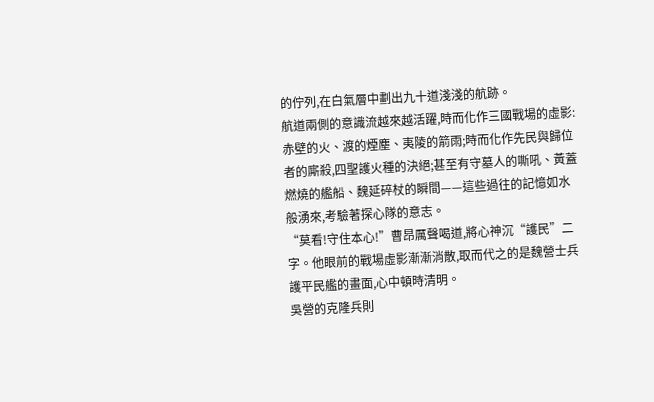的佇列,在白氣層中劃出九十道淺淺的航跡。
航道兩側的意識流越來越活躍,時而化作三國戰場的虛影:赤壁的火、渡的煙塵、夷陵的箭雨;時而化作先民與歸位者的廝殺,四聖護火種的決絕;甚至有守墓人的嘶吼、黃蓋燃燒的艦船、魏延碎杖的瞬間——這些過往的記憶如水般湧來,考驗著探心隊的意志。
“莫看!守住本心!”曹昂厲聲喝道,將心神沉“護民”二字。他眼前的戰場虛影漸漸消散,取而代之的是魏營士兵護平民艦的畫面,心中頓時清明。
吳營的克隆兵則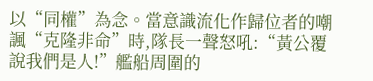以“同權”為念。當意識流化作歸位者的嘲諷“克隆非命”時,隊長一聲怒吼:“黃公覆說我們是人!”艦船周圍的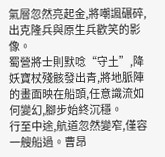氣層忽然亮起金,將嘲諷碾碎,出克隆兵與原生兵歡笑的影像。
蜀營將士則默唸“守土”,降妖寶杖殘骸發出青,將地脈陣的畫面映在船頭,任意識流如何變幻,腳步始終沉穩。
行至中途,航道忽然變窄,僅容一艘船過。曹昂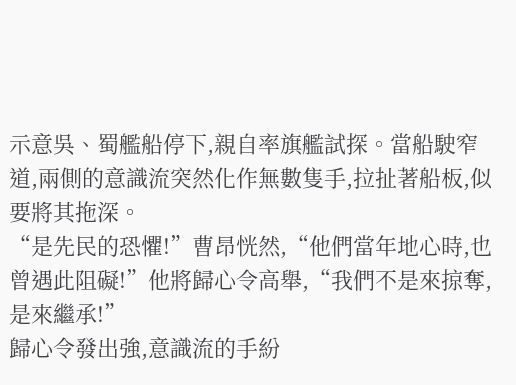示意吳、蜀艦船停下,親自率旗艦試探。當船駛窄道,兩側的意識流突然化作無數隻手,拉扯著船板,似要將其拖深。
“是先民的恐懼!”曹昂恍然,“他們當年地心時,也曾遇此阻礙!”他將歸心令高舉,“我們不是來掠奪,是來繼承!”
歸心令發出強,意識流的手紛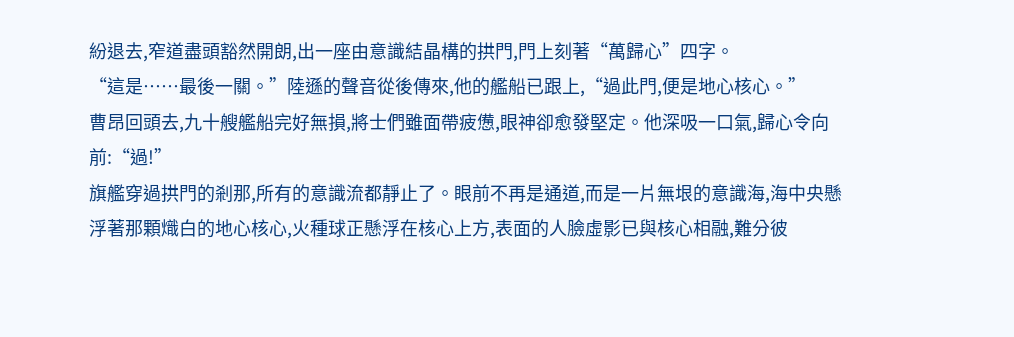紛退去,窄道盡頭豁然開朗,出一座由意識結晶構的拱門,門上刻著“萬歸心”四字。
“這是……最後一關。”陸遜的聲音從後傳來,他的艦船已跟上,“過此門,便是地心核心。”
曹昂回頭去,九十艘艦船完好無損,將士們雖面帶疲憊,眼神卻愈發堅定。他深吸一口氣,歸心令向前:“過!”
旗艦穿過拱門的剎那,所有的意識流都靜止了。眼前不再是通道,而是一片無垠的意識海,海中央懸浮著那顆熾白的地心核心,火種球正懸浮在核心上方,表面的人臉虛影已與核心相融,難分彼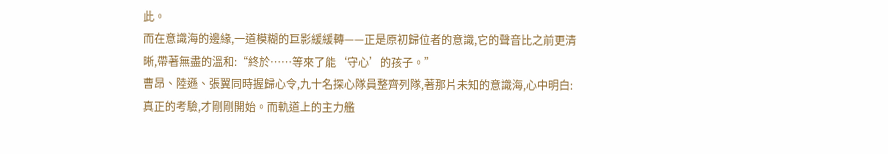此。
而在意識海的邊緣,一道模糊的巨影緩緩轉——正是原初歸位者的意識,它的聲音比之前更清晰,帶著無盡的溫和:“終於……等來了能‘守心’的孩子。”
曹昂、陸遜、張翼同時握歸心令,九十名探心隊員整齊列隊,著那片未知的意識海,心中明白:真正的考驗,才剛剛開始。而軌道上的主力艦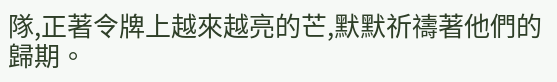隊,正著令牌上越來越亮的芒,默默祈禱著他們的歸期。